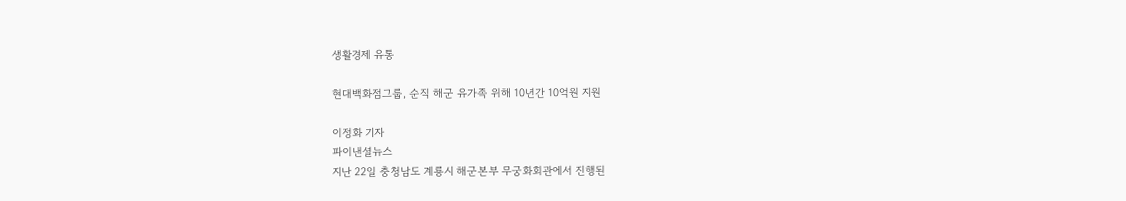생활경제 유통

현대백화점그룹, 순직 해군 유가족 위해 10년간 10억원 지원

이정화 기자
파이낸셜뉴스
지난 22일 충청남도 계룡시 해군본부 무궁화회관에서 진행된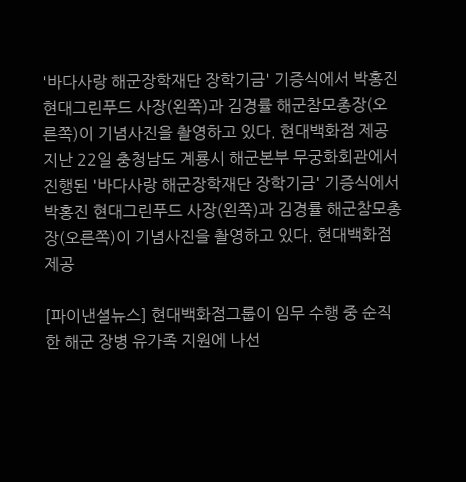'바다사랑 해군장학재단 장학기금' 기증식에서 박홍진 현대그린푸드 사장(왼쪽)과 김경률 해군참모총장(오른쪽)이 기념사진을 촬영하고 있다. 현대백화점 제공
지난 22일 충청남도 계룡시 해군본부 무궁화회관에서 진행된 '바다사랑 해군장학재단 장학기금' 기증식에서 박홍진 현대그린푸드 사장(왼쪽)과 김경률 해군참모총장(오른쪽)이 기념사진을 촬영하고 있다. 현대백화점 제공

[파이낸셜뉴스] 현대백화점그룹이 임무 수행 중 순직한 해군 장병 유가족 지원에 나선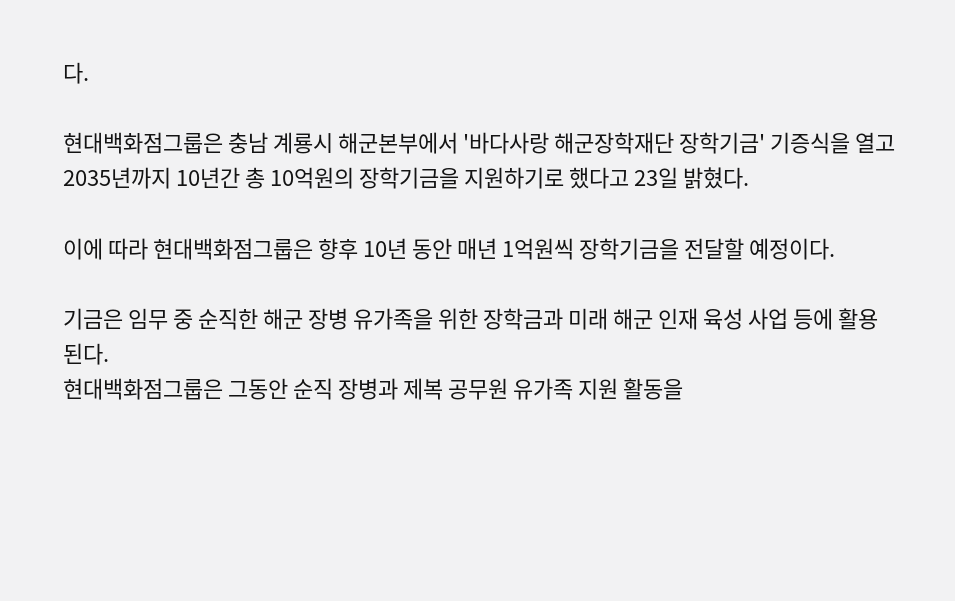다.

현대백화점그룹은 충남 계룡시 해군본부에서 '바다사랑 해군장학재단 장학기금' 기증식을 열고 2035년까지 10년간 총 10억원의 장학기금을 지원하기로 했다고 23일 밝혔다.

이에 따라 현대백화점그룹은 향후 10년 동안 매년 1억원씩 장학기금을 전달할 예정이다.

기금은 임무 중 순직한 해군 장병 유가족을 위한 장학금과 미래 해군 인재 육성 사업 등에 활용된다.
현대백화점그룹은 그동안 순직 장병과 제복 공무원 유가족 지원 활동을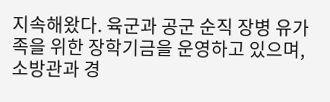지속해왔다. 육군과 공군 순직 장병 유가족을 위한 장학기금을 운영하고 있으며, 소방관과 경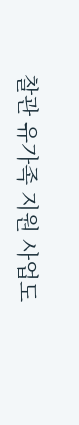찰관 유가족 지원 사업도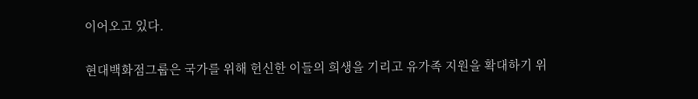이어오고 있다.

현대백화점그룹은 국가를 위해 헌신한 이들의 희생을 기리고 유가족 지원을 확대하기 위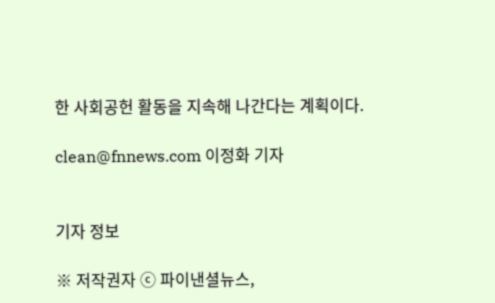한 사회공헌 활동을 지속해 나간다는 계획이다.

clean@fnnews.com 이정화 기자


기자 정보

※ 저작권자 ⓒ 파이낸셜뉴스,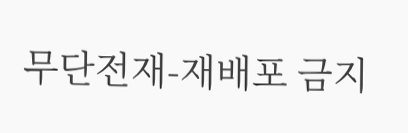무단전재-재배포 금지